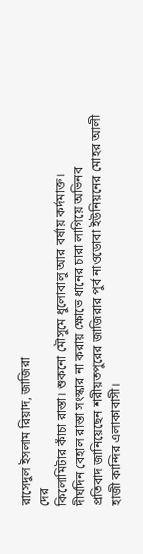রাসেদুল ইসলাম রিয়াদ, জাজিরা
দের
কিলোমিটার কাঁচা রাস্তা। শুকনো মৌসুমে ধুলোবালু আর বর্ষায় কর্দমাক্ত।
দীর্ঘদিন বেহাল রাস্তা সংস্কার না করায় ক্ষোভে ধানের চারা লাগিয়ে অভিনব
প্রতিবাদ জানিয়েছেন শরীয়তপুরের জাজিরার পুর্ব নাওডোবা ইউনিয়নের মোহর আলী
হাজী কান্দির এলাকাবাসী।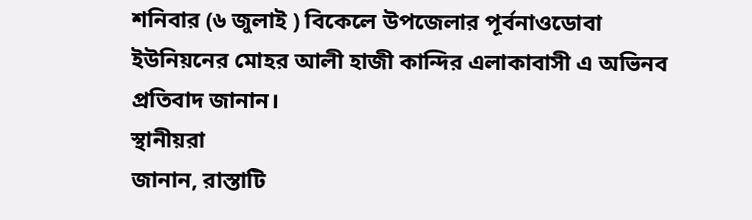শনিবার (৬ জুলাই ) বিকেলে উপজেলার পূর্বনাওডোবা ইউনিয়নের মোহর আলী হাজী কান্দির এলাকাবাসী এ অভিনব প্রতিবাদ জানান।
স্থানীয়রা
জানান, রাস্তাটি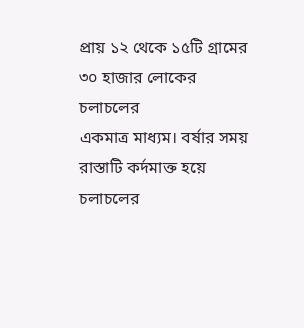প্রায় ১২ থেকে ১৫টি গ্রামের ৩০ হাজার লোকের চলাচলের
একমাত্র মাধ্যম। বর্ষার সময় রাস্তাটি কর্দমাক্ত হয়ে চলাচলের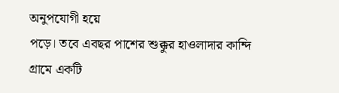অনুপযোগী হয়ে
পড়ে। তবে এবছর পাশের শুক্কুর হাওলাদার কান্দি গ্রামে একটি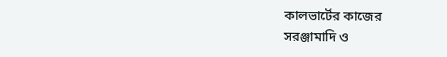কালভার্টের কাজের
সরঞ্জামাদি ও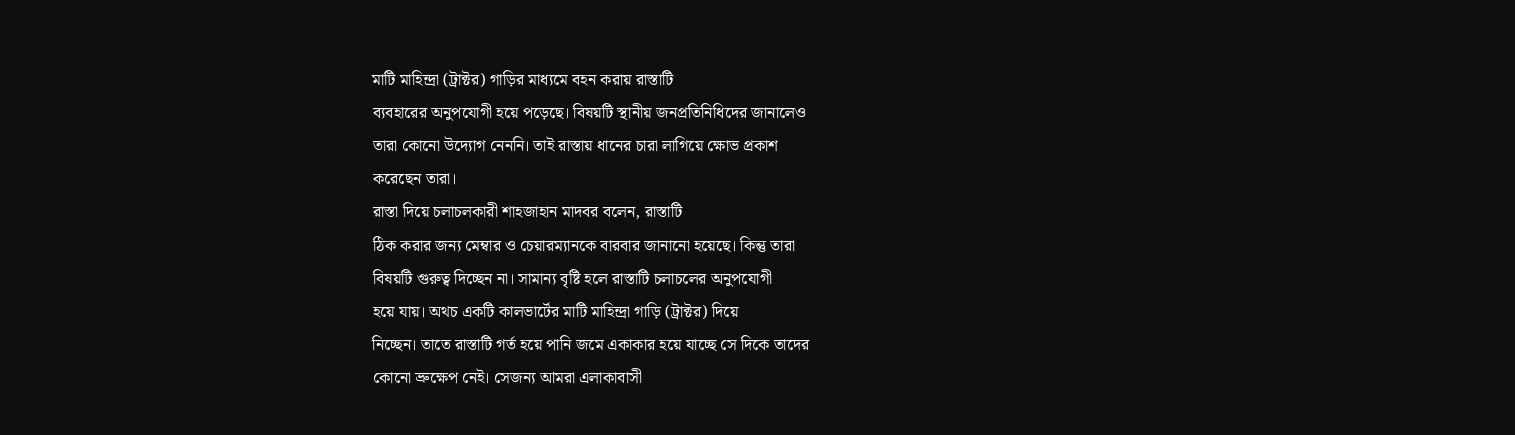মাটি মাহিন্দ্রা (ট্রাক্টর) গাড়ির মাধ্যমে বহন করায় রাস্তাটি
ব্যবহারের অনুপযোগী হয়ে পড়েছে। বিষয়টি স্থানীয় জনপ্রতিনিধিদের জানালেও
তারা কোনো উদ্যোগ নেননি। তাই রাস্তায় ধানের চারা লাগিয়ে ক্ষোভ প্রকাশ
করেছেন তারা।
রাস্তা দিয়ে চলাচলকারী শাহজাহান মাদবর বলেন, রাস্তাটি
ঠিক করার জন্য মেম্বার ও চেয়ারম্যানকে বারবার জানানো হয়েছে। কিন্তু তারা
বিষয়টি গুরুত্ব দিচ্ছেন না। সামান্য বৃষ্টি হলে রাস্তাটি চলাচলের অনুপযোগী
হয়ে যায়। অথচ একটি কালভার্টের মাটি মাহিন্দ্রা গাড়ি (ট্রাক্টর) দিয়ে
নিচ্ছেন। তাতে রাস্তাটি গর্ত হয়ে পানি জমে একাকার হয়ে যাচ্ছে সে দিকে তাদের
কোনো ভ্রুক্ষেপ নেই। সেজন্য আমরা এলাকাবাসী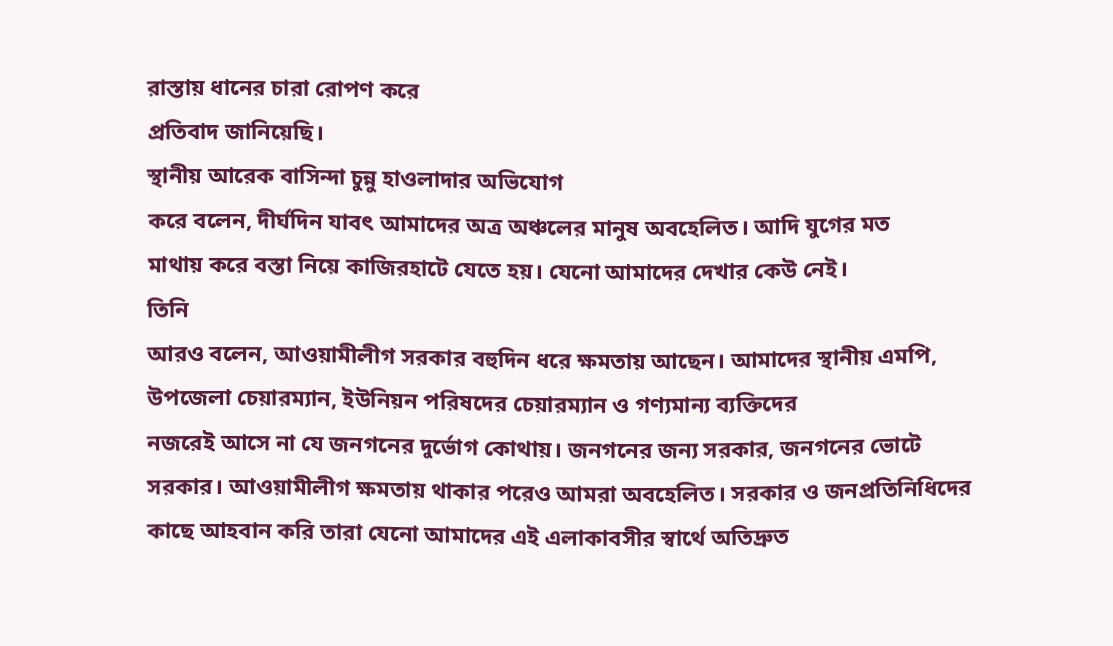রাস্তায় ধানের চারা রোপণ করে
প্রতিবাদ জানিয়েছি।
স্থানীয় আরেক বাসিন্দা চুন্নু হাওলাদার অভিযোগ
করে বলেন, দীর্ঘদিন যাবৎ আমাদের অত্র অঞ্চলের মানুষ অবহেলিত। আদি যুগের মত
মাথায় করে বস্তা নিয়ে কাজিরহাটে যেতে হয়। যেনো আমাদের দেখার কেউ নেই।
তিনি
আরও বলেন, আওয়ামীলীগ সরকার বহুদিন ধরে ক্ষমতায় আছেন। আমাদের স্থানীয় এমপি,
উপজেলা চেয়ারম্যান, ইউনিয়ন পরিষদের চেয়ারম্যান ও গণ্যমান্য ব্যক্তিদের
নজরেই আসে না যে জনগনের দুর্ভোগ কোথায়। জনগনের জন্য সরকার, জনগনের ভোটে
সরকার। আওয়ামীলীগ ক্ষমতায় থাকার পরেও আমরা অবহেলিত। সরকার ও জনপ্রতিনিধিদের
কাছে আহবান করি তারা যেনো আমাদের এই এলাকাবসীর স্বার্থে অতিদ্রুত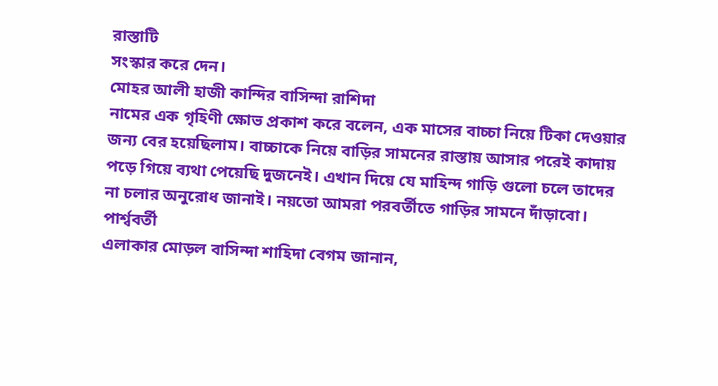রাস্তাটি
সংস্কার করে দেন।
মোহর আলী হাজী কান্দির বাসিন্দা রাশিদা
নামের এক গৃহিণী ক্ষোভ প্রকাশ করে বলেন, এক মাসের বাচ্চা নিয়ে টিকা দেওয়ার
জন্য বের হয়েছিলাম। বাচ্চাকে নিয়ে বাড়ির সামনের রাস্তায় আসার পরেই কাদায়
পড়ে গিয়ে ব্যথা পেয়েছি দুজনেই। এখান দিয়ে যে মাহিন্দ গাড়ি গুলো চলে তাদের
না চলার অনুরোধ জানাই। নয়তো আমরা পরবর্তীতে গাড়ির সামনে দাঁড়াবো।
পার্শ্ববর্তী
এলাকার মোড়ল বাসিন্দা শাহিদা বেগম জানান,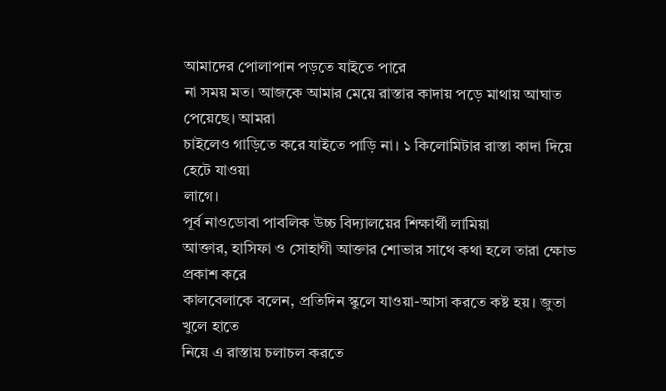আমাদের পোলাপান পড়তে যাইতে পারে
না সময় মত। আজকে আমার মেয়ে রাস্তার কাদায় পড়ে মাথায় আঘাত পেয়েছে। আমরা
চাইলেও গাড়িতে করে যাইতে পাড়ি না। ১ কিলোমিটার রাস্তা কাদা দিয়ে হেটে যাওয়া
লাগে।
পূর্ব নাওডোবা পাবলিক উচ্চ বিদ্যালয়ের শিক্ষার্থী লামিয়া
আক্তার, হাসিফা ও সোহাগী আক্তার শোভার সাথে কথা হলে তারা ক্ষোভ প্রকাশ করে
কালবেলাকে বলেন, প্রতিদিন স্কুলে যাওয়া-আসা করতে কষ্ট হয়। জুতা খুলে হাতে
নিয়ে এ রাস্তায় চলাচল করতে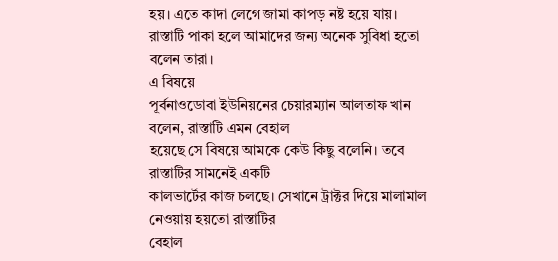হয়। এতে কাদা লেগে জামা কাপড় নষ্ট হয়ে যায়।
রাস্তাটি পাকা হলে আমাদের জন্য অনেক সুবিধা হতো বলেন তারা।
এ বিষয়ে
পূর্বনাওডোবা ইউনিয়নের চেয়ারম্যান আলতাফ খান বলেন, রাস্তাটি এমন বেহাল
হয়েছে সে বিষয়ে আমকে কেউ কিছু বলেনি। তবে রাস্তাটির সামনেই একটি
কালভার্টের কাজ চলছে। সেখানে ট্রাক্টর দিয়ে মালামাল নেওয়ায় হয়তো রাস্তাটির
বেহাল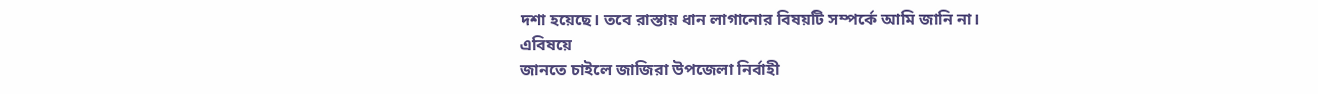দশা হয়েছে। তবে রাস্তায় ধান লাগানোর বিষয়টি সম্পর্কে আমি জানি না।
এবিষয়ে
জানতে চাইলে জাজিরা উপজেলা নির্বাহী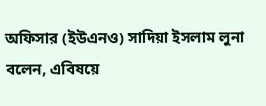অফিসার (ইউএনও) সাদিয়া ইসলাম লুনা
বলেন, এবিষয়ে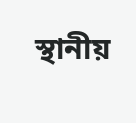স্থানীয়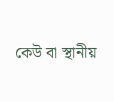কেউ বা স্থানীয়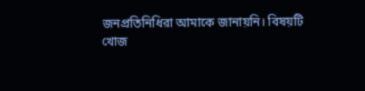জনপ্রতিনিধিরা আমাকে জানায়নি। বিষয়টি
খোজ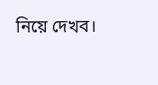নিয়ে দেখব।